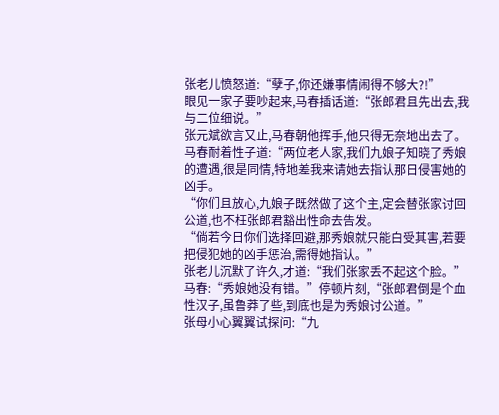张老儿愤怒道:“孽子,你还嫌事情闹得不够大?!”
眼见一家子要吵起来,马春插话道:“张郎君且先出去,我与二位细说。”
张元斌欲言又止,马春朝他挥手,他只得无奈地出去了。
马春耐着性子道:“两位老人家,我们九娘子知晓了秀娘的遭遇,很是同情,特地差我来请她去指认那日侵害她的凶手。
“你们且放心,九娘子既然做了这个主,定会替张家讨回公道,也不枉张郎君豁出性命去告发。
“倘若今日你们选择回避,那秀娘就只能白受其害,若要把侵犯她的凶手惩治,需得她指认。”
张老儿沉默了许久,才道:“我们张家丢不起这个脸。”
马春:“秀娘她没有错。”停顿片刻,“张郎君倒是个血性汉子,虽鲁莽了些,到底也是为秀娘讨公道。”
张母小心翼翼试探问:“九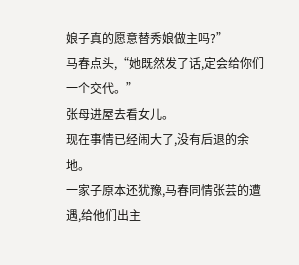娘子真的愿意替秀娘做主吗?”
马春点头,“她既然发了话,定会给你们一个交代。”
张母进屋去看女儿。
现在事情已经闹大了,没有后退的余地。
一家子原本还犹豫,马春同情张芸的遭遇,给他们出主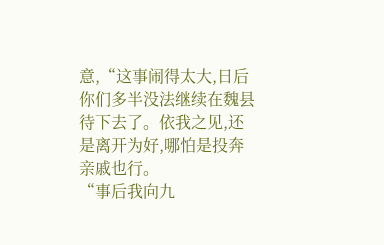意,“这事闹得太大,日后你们多半没法继续在魏县待下去了。依我之见,还是离开为好,哪怕是投奔亲戚也行。
“事后我向九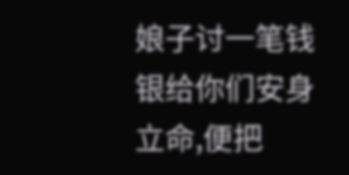娘子讨一笔钱银给你们安身立命,便把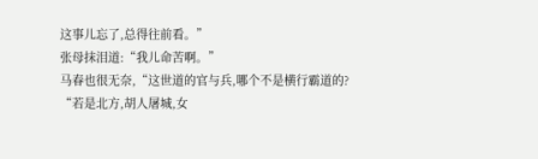这事儿忘了,总得往前看。”
张母抹泪道:“我儿命苦啊。”
马春也很无奈,“这世道的官与兵,哪个不是横行霸道的?
“若是北方,胡人屠城,女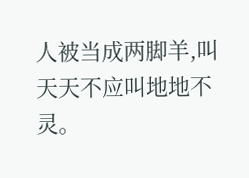人被当成两脚羊,叫天天不应叫地地不灵。